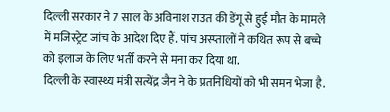दिल्ली सरकार ने 7 साल के अविनाश राउत की डेंगू से हुई मौत के मामले में मजिस्ट्रेट जांच के आदेश दिए हैं. पांच अस्प्तालों ने कथित रूप से बच्चे को इलाज के लिए भर्ती करने से मना कर दिया था.
दिल्ली के स्वास्थ्य मंत्री सत्येंद्र जैन ने के प्रतनिधियों को भी समन भेजा है.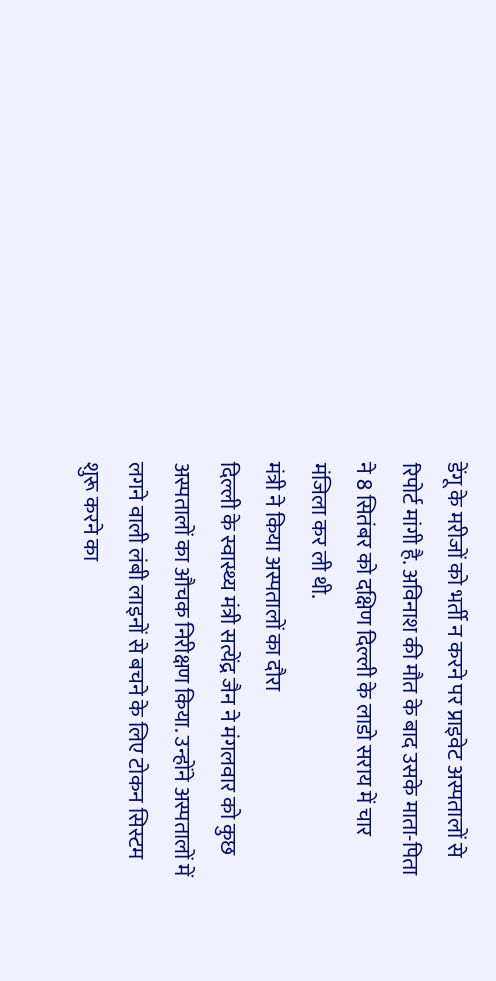डेंगू के मरीजों को भर्ती न करने पर प्राइवेट अस्पतालों से रिपोर्ट मांगी है. अविनाश की मौत के बाद उसके माता-पिता ने 8 सितंबर को दक्षिण दिल्ली के लाडो सराय में चार मंजिला कर ली थी.
मंत्री ने किया अस्पतालों का दौरा
दिल्ली के स्वास्थ्य मंत्री सत्येंद्र जैन ने मंगलवार को कुछ अस्पतालों का औचक निरीक्षण किया. उन्होंने अस्पतालों में लगने वाली लंबी लाइनों से बचने के लिए टोकन सिस्टम शुरू करने का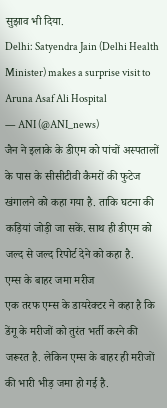सुझाव भी दिया.
Delhi: Satyendra Jain (Delhi Health Minister) makes a surprise visit to Aruna Asaf Ali Hospital
— ANI (@ANI_news)
जैन ने इलाके के डीएम को पांचों अस्पतालों के पास के सीसीटीवी कैमरों की फुटेज खंगालने को कहा गया है. ताकि घटना की कड़ियां जोड़ी जा सकें. साथ ही डीएम को जल्द से जल्द रिपोर्ट देने को कहा है.
एम्स के बाहर जमा मरीज
एक तरफ एम्स के डायरेक्टर ने कहा है कि डेंगू के मरीजों को तुरंत भर्ती करने की जरूरत है. लेकिन एम्स के बाहर ही मरीजों की भारी भीड़ जमा हो गई है.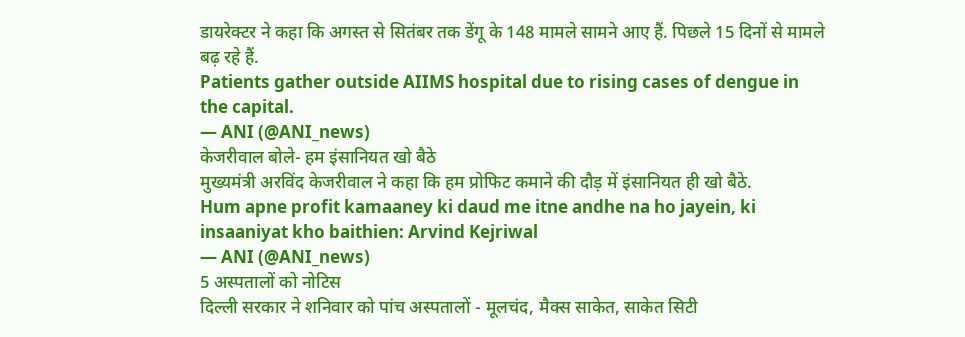डायरेक्टर ने कहा कि अगस्त से सितंबर तक डेंगू के 148 मामले सामने आए हैं. पिछले 15 दिनों से मामले बढ़ रहे हैं.
Patients gather outside AIIMS hospital due to rising cases of dengue in the capital.
— ANI (@ANI_news)
केजरीवाल बोले- हम इंसानियत खो बैठे
मुख्यमंत्री अरविंद केजरीवाल ने कहा कि हम प्रोफिट कमाने की दौड़ में इंसानियत ही खो बैठे.
Hum apne profit kamaaney ki daud me itne andhe na ho jayein, ki insaaniyat kho baithien: Arvind Kejriwal
— ANI (@ANI_news)
5 अस्पतालों को नोटिस
दिल्ली सरकार ने शनिवार को पांच अस्पतालों - मूलचंद, मैक्स साकेत, साकेत सिटी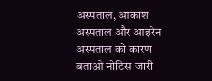अस्पताल, आकाश अस्पताल और आइरेन अस्पताल को कारण बताओ नोटिस जारी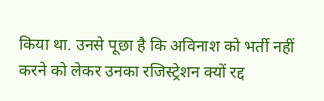किया था. उनसे पूछा है कि अविनाश को भर्ती नहीं करने को लेकर उनका रजिस्ट्रेशन क्यों रद्द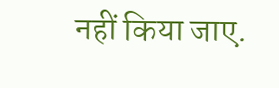नहीं किया जाए.